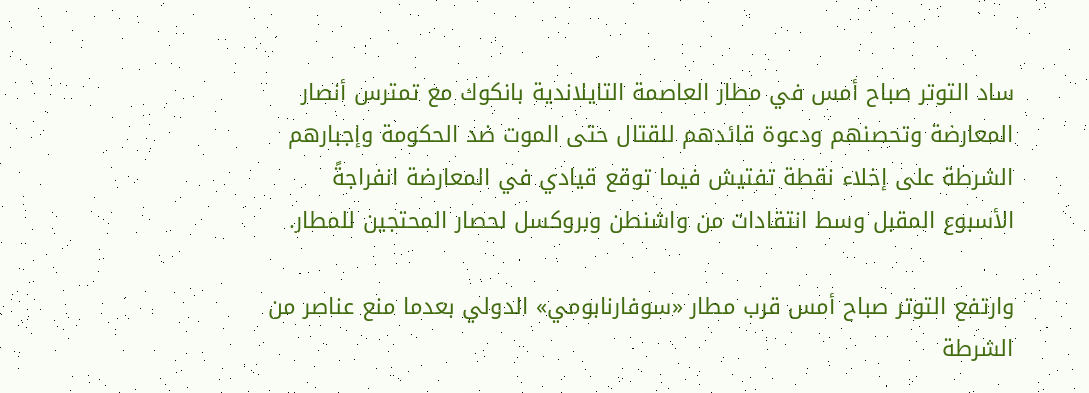ساد التوتر صباح أمس في مطار العاصمة التايلاندية بانكوك مع تمترس أنصار المعارضة وتحصنهم ودعوة قائدهم للقتال حتى الموت ضد الحكومة وإجبارهم الشرطة على إخلاء نقطة تفتيش فيما توقع قيادي في المعارضة انفراجةً الأسبوع المقبل وسط انتقادات من واشنطن وبروكسل لحصار المحتجين للمطار.

وارتفع التوتر صباح أمس قرب مطار «سوفارنابومي» الدولي بعدما منع عناصر من الشرطة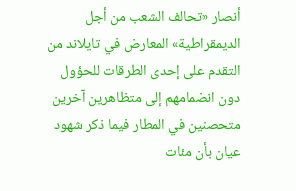أنصار «تحالف الشعب من أجل الديمقراطية» المعارض في تايلاند من التقدم على إحدى الطرقات للحؤول دون انضمامهم إلى متظاهرين آخرين متحصنين في المطار فيما ذكر شهود عيان بأن مئات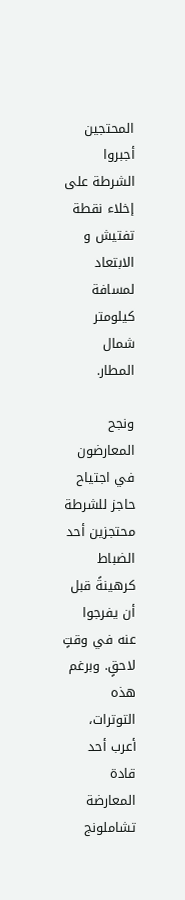المحتجين أجبروا الشرطة على إخلاء نقطة تفتيش و الابتعاد لمسافة كيلومتر شمال المطار.

ونجح المعارضون في اجتياح حاجز للشرطة محتجزين أحد الضباط كرهينةً قبل أن يفرجوا عنه في وقتٍ لاحقٍ. وبرغم هذه التوترات، أعرب أحد قادة المعارضة تشاملونج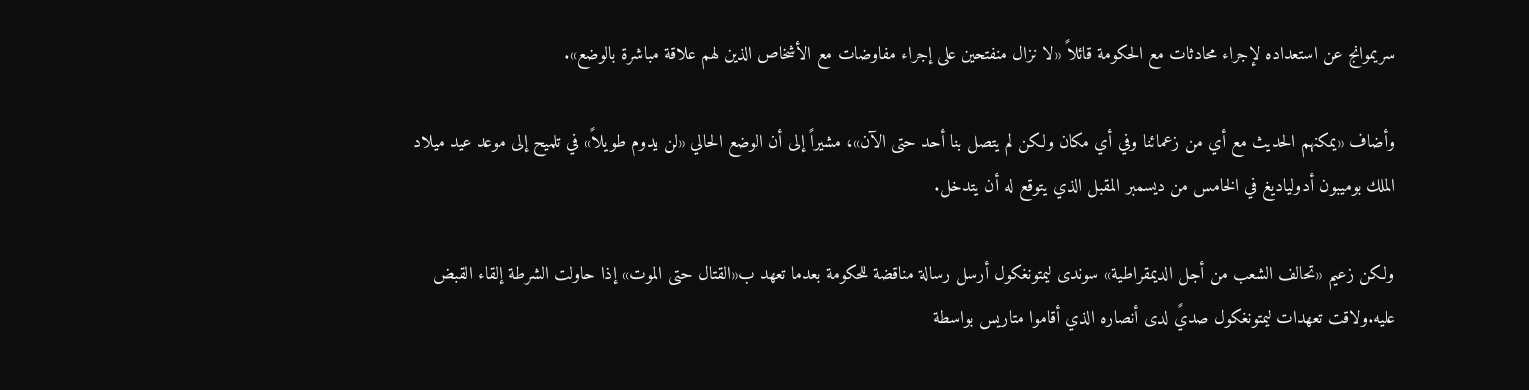سريموانج عن استعداده لإجراء محادثات مع الحكومة قائلاً «لا نزال منفتحين على إجراء مفاوضات مع الأشخاص الذين لهم علاقة مباشرة بالوضع».

وأضاف «يمكنهم الحديث مع أي من زعمائنا وفي أي مكان ولكن لم يتصل بنا أحد حتى الآن»، مشيراً إلى أن الوضع الحالي «لن يدوم طويلاً» في تلميح إلى موعد عيد ميلاد الملك بوميبون أدولياديغ في الخامس من ديسمبر المقبل الذي يتوقع له أن يتدخل.

ولكن زعيم «تحالف الشعب من أجل الديمقراطية» سوندى ليمتونغكول أرسل رسالة مناقضة للحكومة بعدما تعهد ب«القتال حتى الموت» إذا حاولت الشرطة إلقاء القبض عليه.ولاقت تعهدات ليمتونغكول صديً لدى أنصاره الذي أقاموا متاريس بواسطة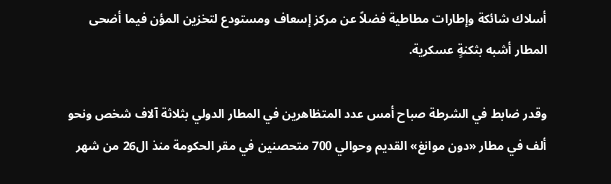أسلاك شائكة وإطارات مطاطية فضلاً عن مركز إسعاف ومستودع لتخزين المؤن فيما أضحى المطار أشبه بثكنةٍ عسكرية.

وقدر ضابط في الشرطة صباح أمس عدد المتظاهرين في المطار الدولي بثلاثة آلاف شخص ونحو ألف في مطار «دون موانغ» القديم وحوالي 700 متحصنين في مقر الحكومة منذ ال26 من شهر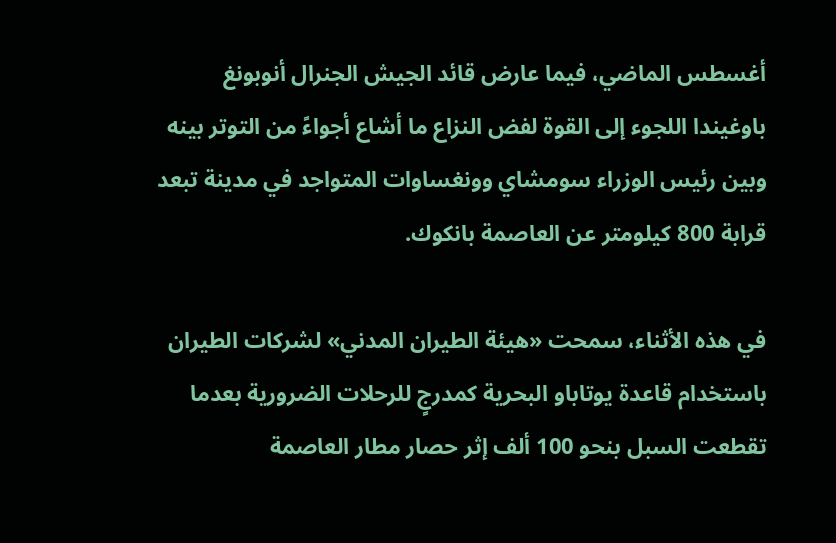أغسطس الماضي، فيما عارض قائد الجيش الجنرال أنوبونغ باوغيندا اللجوء إلى القوة لفض النزاع ما أشاع أجواءً من التوتر بينه وبين رئيس الوزراء سومشاي وونغساوات المتواجد في مدينة تبعد قرابة 800 كيلومتر عن العاصمة بانكوك.

في هذه الأثناء، سمحت «هيئة الطيران المدني» لشركات الطيران باستخدام قاعدة يوتاباو البحرية كمدرجٍ للرحلات الضرورية بعدما تقطعت السبل بنحو 100 ألف إثر حصار مطار العاصمة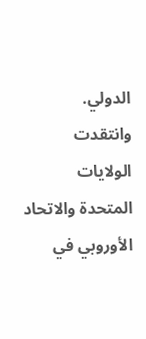الدولي. وانتقدت الولايات المتحدة والاتحاد الأوروبي في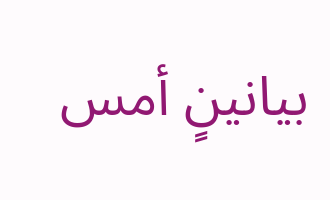بيانينٍ أمس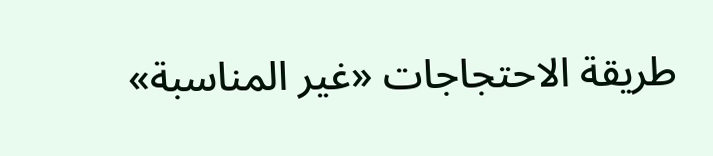طريقة الاحتجاجات «غير المناسبة»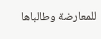للمعارضة وطالباها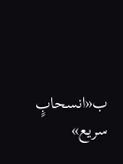ب«انسحابٍ سريع»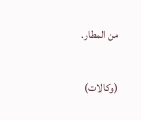من المطار.

(وكالات)